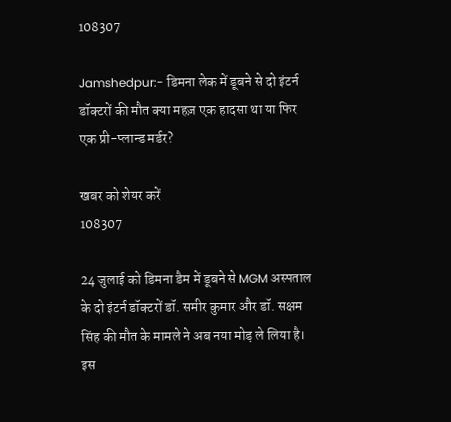108307

Jamshedpur:- डिमना लेक में डूबने से दो इंटर्न डॉक्टरों की मौत क्या महज़ एक हादसा था या फिर एक प्री-प्लान्ड मर्डर?

खबर को शेयर करें
108307

24 जुलाई को डिमना डैम में डूबने से MGM अस्पताल के दो इंटर्न डॉक्टरों डॉ. समीर कुमार और डॉ. सक्षम सिंह की मौत के मामले ने अब नया मोड़ ले लिया है। इस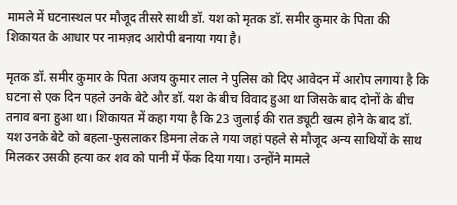मामले में घटनास्थल पर मौजूद तीसरे साथी डॉ. यश को मृतक डॉ. समीर कुमार के पिता की शिकायत के आधार पर नामज़द आरोपी बनाया गया है।

मृतक डॉ. समीर कुमार के पिता अजय कुमार लाल ने पुलिस को दिए आवेदन में आरोप लगाया है कि घटना से एक दिन पहले उनके बेटे और डॉ. यश के बीच विवाद हुआ था जिसके बाद दोनों के बीच तनाव बना हुआ था। शिकायत में कहा गया है कि 23 जुलाई की रात ड्यूटी खत्म होने के बाद डॉ. यश उनके बेटे को बहला-फुसलाकर डिमना लेक ले गया जहां पहले से मौजूद अन्य साथियों के साथ मिलकर उसकी हत्या कर शव को पानी में फेंक दिया गया। उन्होंने मामले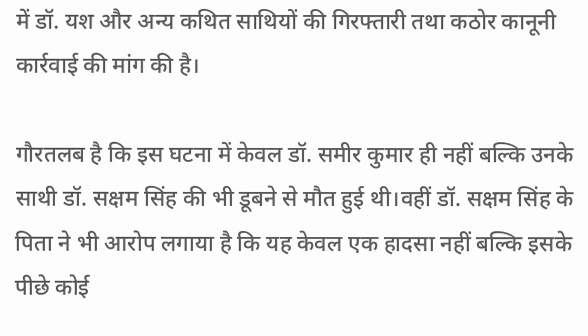में डॉ. यश और अन्य कथित साथियों की गिरफ्तारी तथा कठोर कानूनी कार्रवाई की मांग की है।

गौरतलब है कि इस घटना में केवल डॉ. समीर कुमार ही नहीं बल्कि उनके साथी डॉ. सक्षम सिंह की भी डूबने से मौत हुई थी।वहीं डॉ. सक्षम सिंह के पिता ने भी आरोप लगाया है कि यह केवल एक हादसा नहीं बल्कि इसके पीछे कोई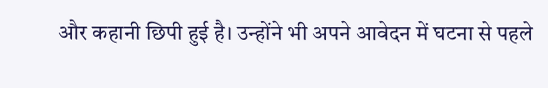और कहानी छिपी हुई है। उन्होंने भी अपने आवेदन में घटना से पहले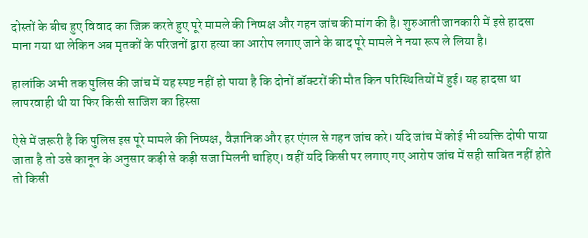दोस्तों के बीच हुए विवाद का जिक्र करते हुए पूरे मामले की निष्पक्ष और गहन जांच की मांग की है। शुरुआती जानकारी में इसे हादसा माना गया था लेकिन अब मृतकों के परिजनों द्वारा हत्या का आरोप लगाए जाने के बाद पूरे मामले ने नया रूप ले लिया है।

हालांकि अभी तक पुलिस की जांच में यह स्पष्ट नहीं हो पाया है कि दोनों डॉक्टरों की मौत किन परिस्थितियों में हुई। यह हादसा था लापरवाही थी या फिर किसी साजिश का हिस्सा

ऐसे में जरूरी है कि पुलिस इस पूरे मामले की निष्पक्ष, वैज्ञानिक और हर एंगल से गहन जांच करे। यदि जांच में कोई भी व्यक्ति दोषी पाया जाता है तो उसे कानून के अनुसार कड़ी से कड़ी सजा मिलनी चाहिए। वहीं यदि किसी पर लगाए गए आरोप जांच में सही साबित नहीं होते तो किसी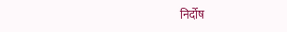निर्दोष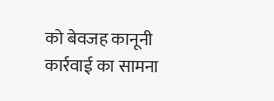को बेवजह कानूनी कार्रवाई का सामना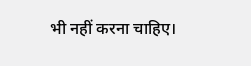भी नहीं करना चाहिए।